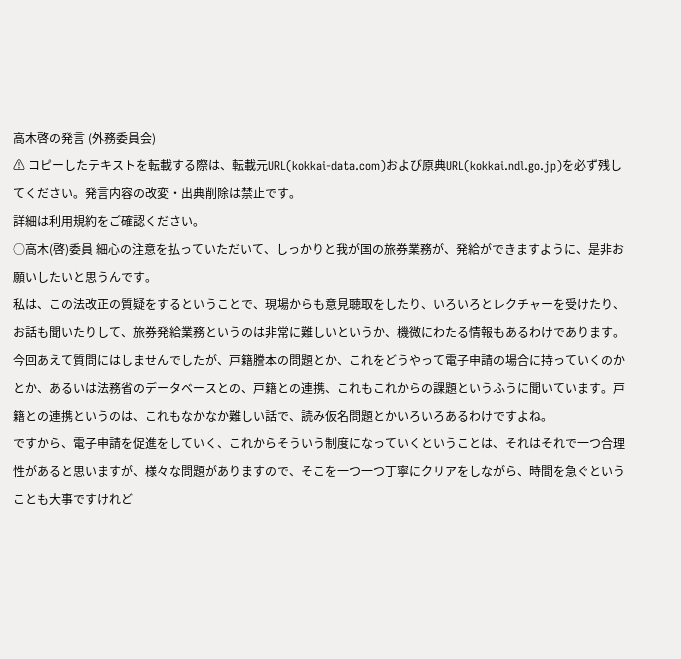高木啓の発言 (外務委員会)
⚠ コピーしたテキストを転載する際は、転載元URL(kokkai-data.com)および原典URL(kokkai.ndl.go.jp)を必ず残してください。発言内容の改変・出典削除は禁止です。
詳細は利用規約をご確認ください。
○高木(啓)委員 細心の注意を払っていただいて、しっかりと我が国の旅券業務が、発給ができますように、是非お願いしたいと思うんです。
私は、この法改正の質疑をするということで、現場からも意見聴取をしたり、いろいろとレクチャーを受けたり、お話も聞いたりして、旅券発給業務というのは非常に難しいというか、機微にわたる情報もあるわけであります。
今回あえて質問にはしませんでしたが、戸籍謄本の問題とか、これをどうやって電子申請の場合に持っていくのかとか、あるいは法務省のデータベースとの、戸籍との連携、これもこれからの課題というふうに聞いています。戸籍との連携というのは、これもなかなか難しい話で、読み仮名問題とかいろいろあるわけですよね。
ですから、電子申請を促進をしていく、これからそういう制度になっていくということは、それはそれで一つ合理性があると思いますが、様々な問題がありますので、そこを一つ一つ丁寧にクリアをしながら、時間を急ぐということも大事ですけれど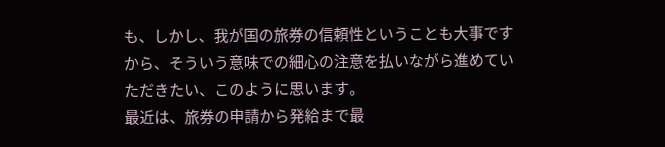も、しかし、我が国の旅券の信頼性ということも大事ですから、そういう意味での細心の注意を払いながら進めていただきたい、このように思います。
最近は、旅券の申請から発給まで最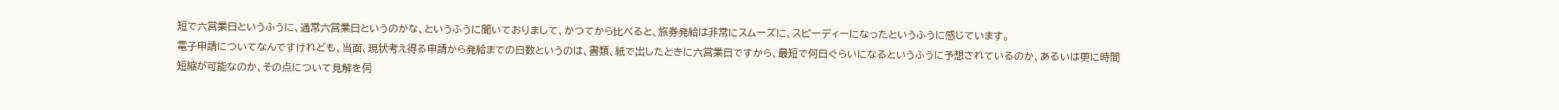短で六営業日というふうに、通常六営業日というのかな、というふうに聞いておりまして、かつてから比べると、旅券発給は非常にスムーズに、スピーディーになったというふうに感じています。
電子申請についてなんですけれども、当面、現状考え得る申請から発給までの日数というのは、書類、紙で出したときに六営業日ですから、最短で何日ぐらいになるというふうに予想されているのか、あるいは更に時間短縮が可能なのか、その点について見解を伺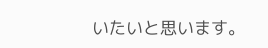いたいと思います。